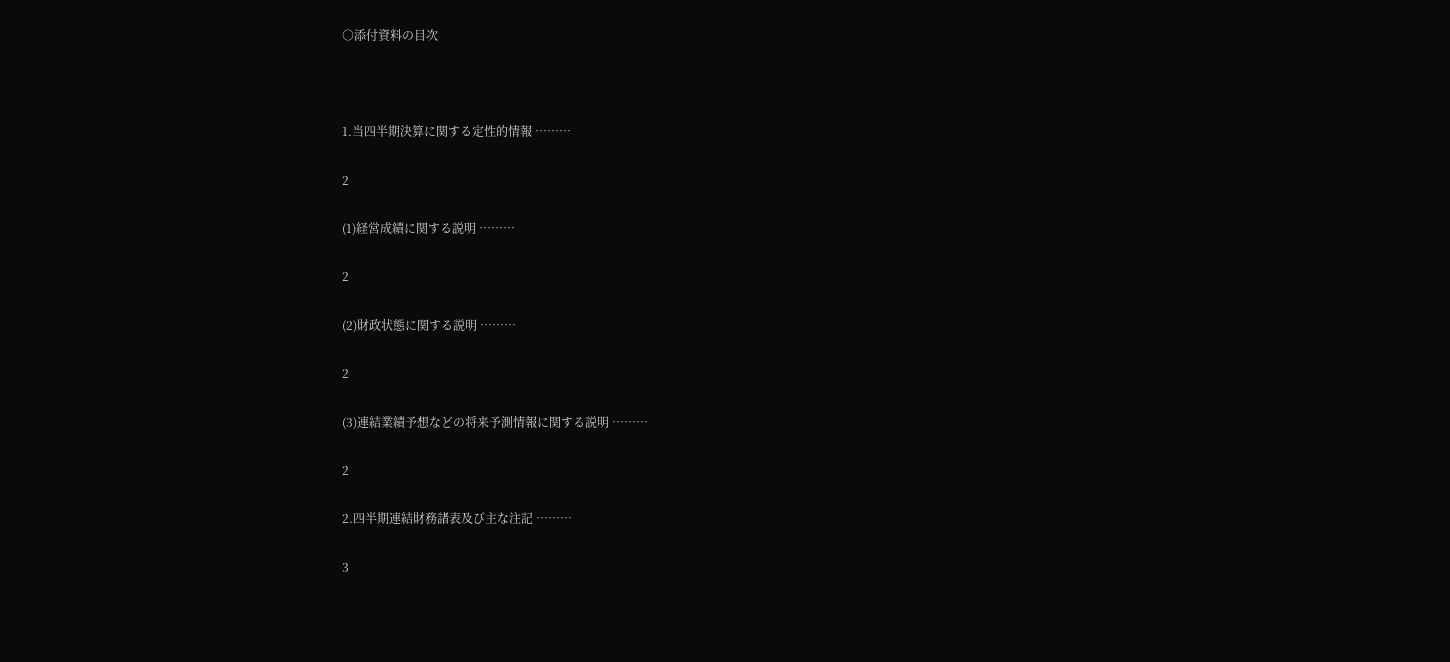○添付資料の目次



1.当四半期決算に関する定性的情報 ………

2

(1)経営成績に関する説明 ………

2

(2)財政状態に関する説明 ………

2

(3)連結業績予想などの将来予測情報に関する説明 ………

2

2.四半期連結財務諸表及び主な注記 ………

3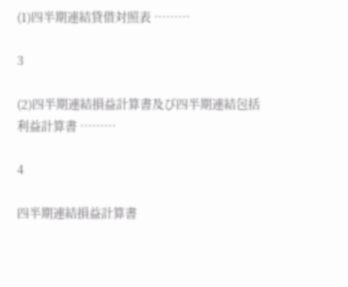(1)四半期連結貸借対照表 ………

3

(2)四半期連結損益計算書及び四半期連結包括利益計算書 ………

4

四半期連結損益計算書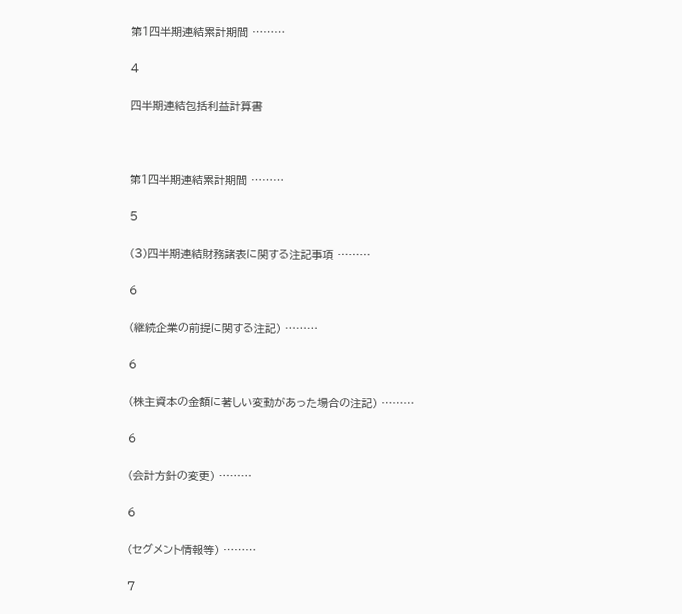第1四半期連結累計期間 ………

4

四半期連結包括利益計算書



第1四半期連結累計期間 ………

5

(3)四半期連結財務諸表に関する注記事項 ………

6

(継続企業の前提に関する注記) ………

6

(株主資本の金額に著しい変動があった場合の注記) ………

6

(会計方針の変更) ………

6

(セグメント情報等) ………

7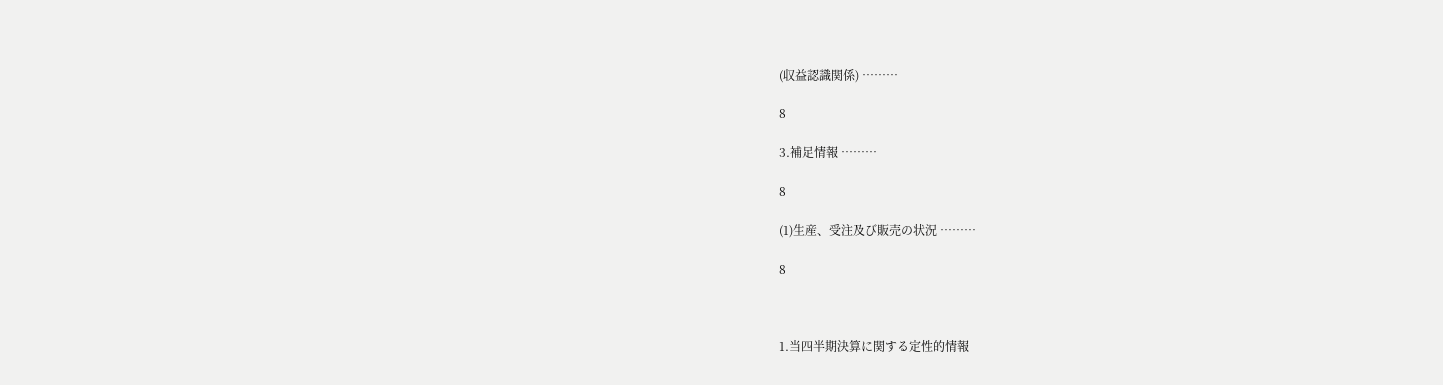(収益認識関係) ………

8

3.補足情報 ………

8

(1)生産、受注及び販売の状況 ………

8



1.当四半期決算に関する定性的情報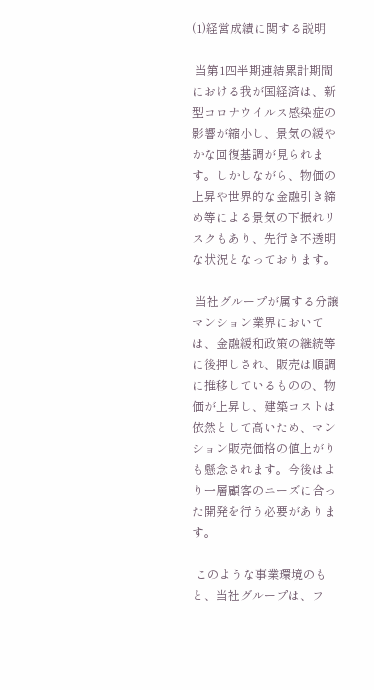(1)経営成績に関する説明

 当第1四半期連結累計期間における我が国経済は、新型コロナウイルス感染症の影響が縮小し、景気の緩やかな回復基調が見られます。しかしながら、物価の上昇や世界的な金融引き締め等による景気の下振れリスクもあり、先行き不透明な状況となっております。

 当社グループが属する分譲マンション業界においては、金融緩和政策の継続等に後押しされ、販売は順調に推移しているものの、物価が上昇し、建築コストは依然として高いため、マンション販売価格の値上がりも懸念されます。今後はより一層顧客のニーズに合った開発を行う必要があります。

 このような事業環境のもと、当社グループは、フ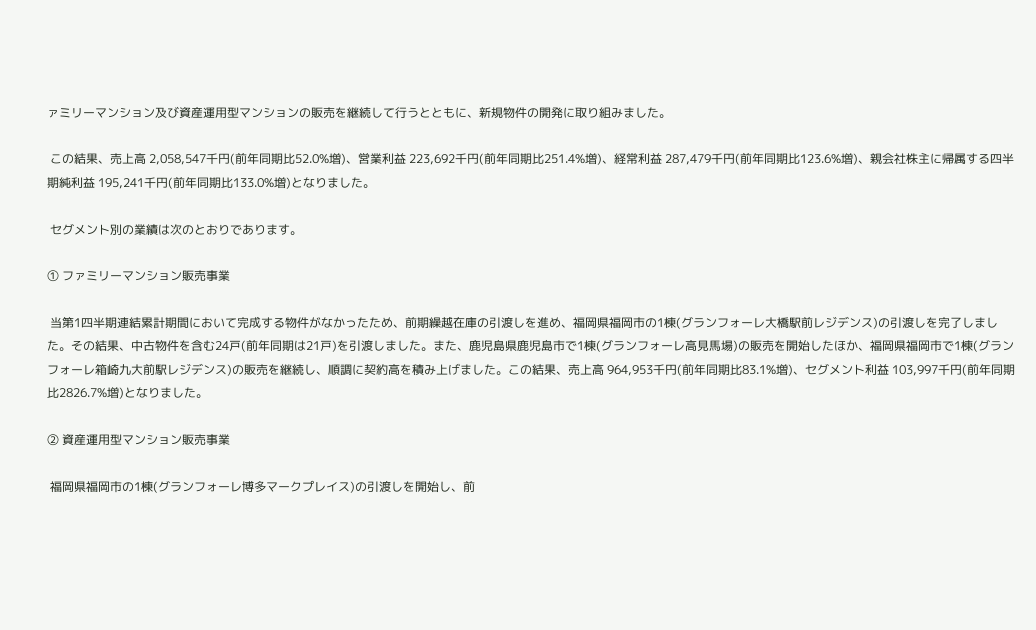ァミリーマンション及び資産運用型マンションの販売を継続して行うとともに、新規物件の開発に取り組みました。

 この結果、売上高 2,058,547千円(前年同期比52.0%増)、営業利益 223,692千円(前年同期比251.4%増)、経常利益 287,479千円(前年同期比123.6%増)、親会社株主に帰属する四半期純利益 195,241千円(前年同期比133.0%増)となりました。

 セグメント別の業績は次のとおりであります。

① ファミリーマンション販売事業

 当第1四半期連結累計期間において完成する物件がなかったため、前期繰越在庫の引渡しを進め、福岡県福岡市の1棟(グランフォーレ大橋駅前レジデンス)の引渡しを完了しました。その結果、中古物件を含む24戸(前年同期は21戸)を引渡しました。また、鹿児島県鹿児島市で1棟(グランフォーレ高見馬場)の販売を開始したほか、福岡県福岡市で1棟(グランフォーレ箱崎九大前駅レジデンス)の販売を継続し、順調に契約高を積み上げました。この結果、売上高 964,953千円(前年同期比83.1%増)、セグメント利益 103,997千円(前年同期比2826.7%増)となりました。

② 資産運用型マンション販売事業

 福岡県福岡市の1棟(グランフォーレ博多マークプレイス)の引渡しを開始し、前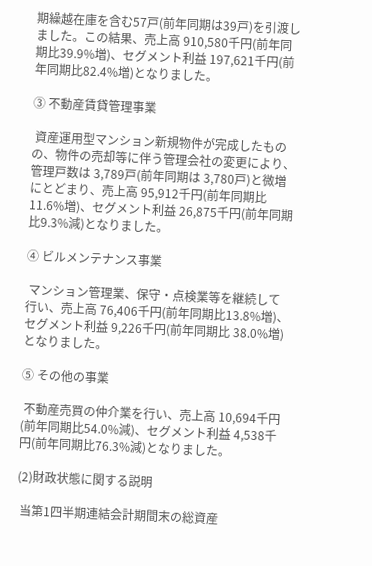期繰越在庫を含む57戸(前年同期は39戸)を引渡しました。この結果、売上高 910,580千円(前年同期比39.9%増)、セグメント利益 197,621千円(前年同期比82.4%増)となりました。

③ 不動産賃貸管理事業

 資産運用型マンション新規物件が完成したものの、物件の売却等に伴う管理会社の変更により、管理戸数は 3,789戸(前年同期は 3,780戸)と微増にとどまり、売上高 95,912千円(前年同期比11.6%増)、セグメント利益 26,875千円(前年同期比9.3%減)となりました。

④ ビルメンテナンス事業

 マンション管理業、保守・点検業等を継続して行い、売上高 76,406千円(前年同期比13.8%増)、セグメント利益 9,226千円(前年同期比 38.0%増)となりました。

⑤ その他の事業

 不動産売買の仲介業を行い、売上高 10,694千円(前年同期比54.0%減)、セグメント利益 4,538千円(前年同期比76.3%減)となりました。

(2)財政状態に関する説明

 当第1四半期連結会計期間末の総資産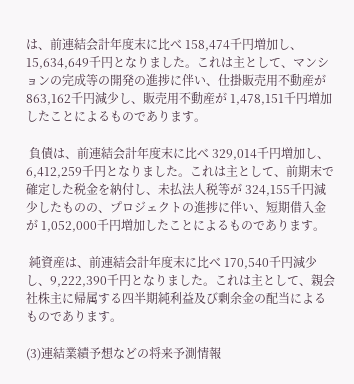は、前連結会計年度末に比べ 158,474千円増加し、15,634,649千円となりました。これは主として、マンションの完成等の開発の進捗に伴い、仕掛販売用不動産が 863,162千円減少し、販売用不動産が 1,478,151千円増加したことによるものであります。

 負債は、前連結会計年度末に比べ 329,014千円増加し、6,412,259千円となりました。これは主として、前期末で確定した税金を納付し、未払法人税等が 324,155千円減少したものの、プロジェクトの進捗に伴い、短期借入金が 1,052,000千円増加したことによるものであります。

 純資産は、前連結会計年度末に比べ 170,540千円減少し、9,222,390千円となりました。これは主として、親会社株主に帰属する四半期純利益及び剰余金の配当によるものであります。

(3)連結業績予想などの将来予測情報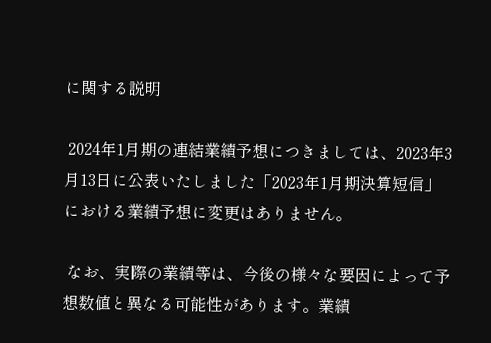に関する説明

 2024年1月期の連結業績予想につきましては、2023年3月13日に公表いたしました「2023年1月期決算短信」における業績予想に変更はありません。

 なお、実際の業績等は、今後の様々な要因によって予想数値と異なる可能性があります。業績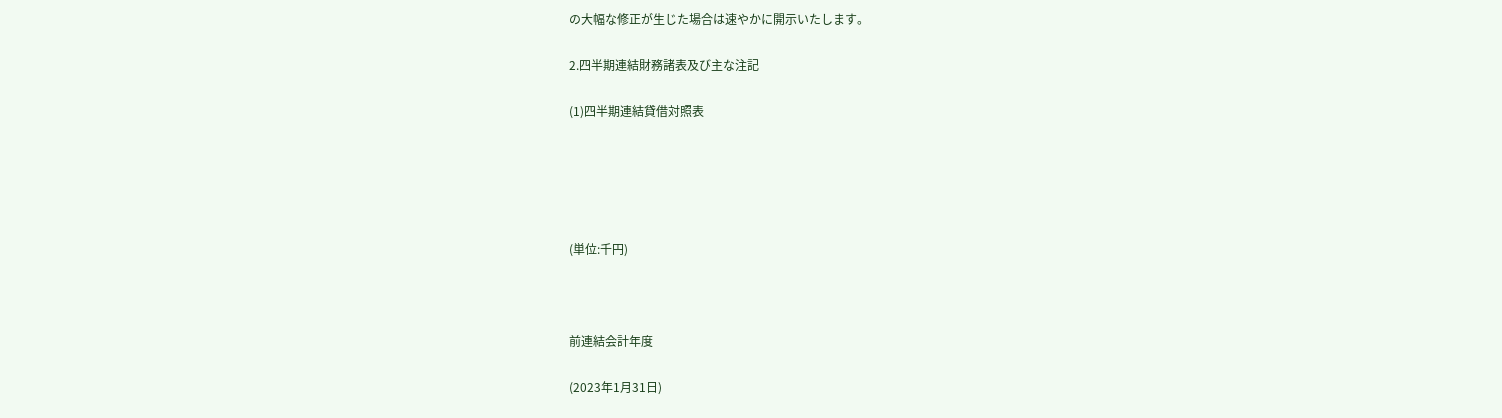の大幅な修正が生じた場合は速やかに開示いたします。

2.四半期連結財務諸表及び主な注記

(1)四半期連結貸借対照表





(単位:千円)



前連結会計年度

(2023年1月31日)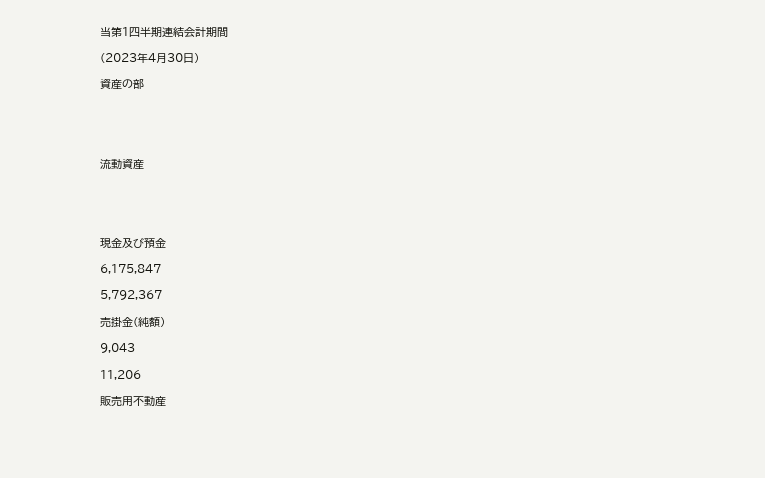当第1四半期連結会計期間

(2023年4月30日)

資産の部





流動資産





現金及び預金

6,175,847

5,792,367

売掛金(純額)

9,043

11,206

販売用不動産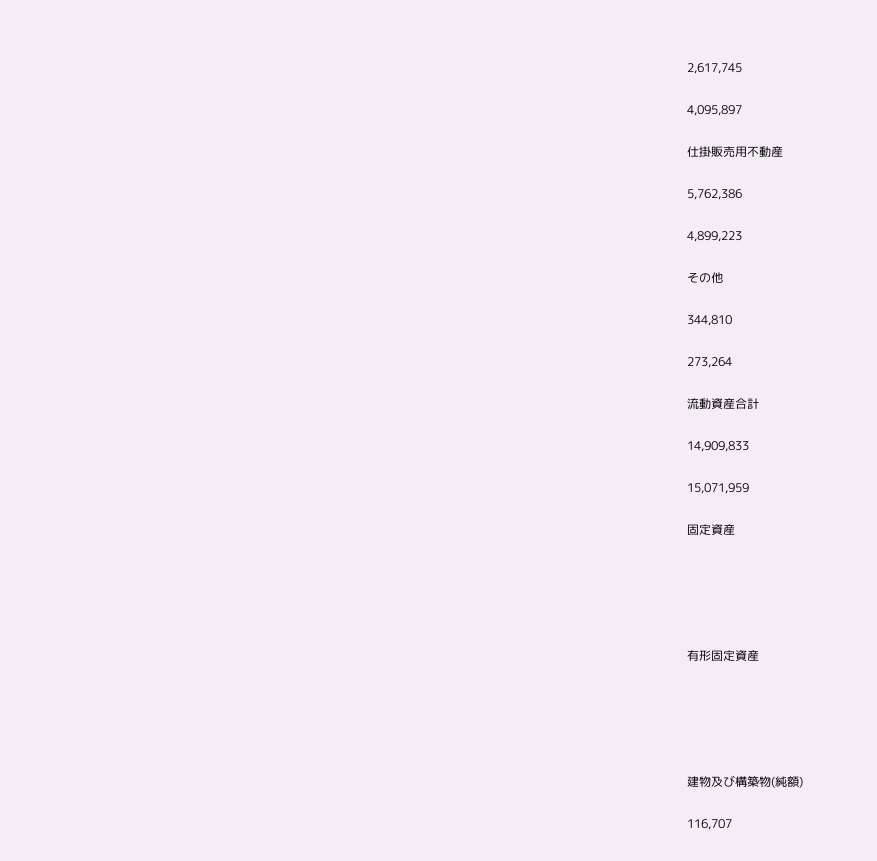2,617,745

4,095,897

仕掛販売用不動産

5,762,386

4,899,223

その他

344,810

273,264

流動資産合計

14,909,833

15,071,959

固定資産





有形固定資産





建物及び構築物(純額)

116,707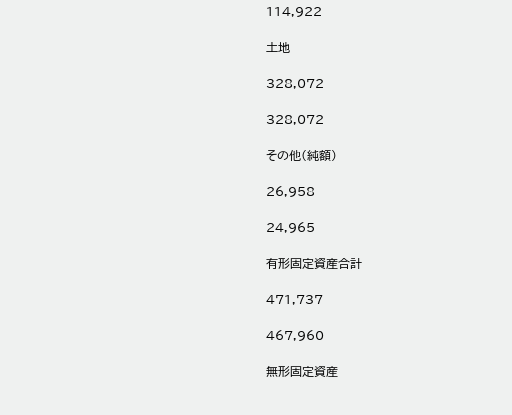114,922

土地

328,072

328,072

その他(純額)

26,958

24,965

有形固定資産合計

471,737

467,960

無形固定資産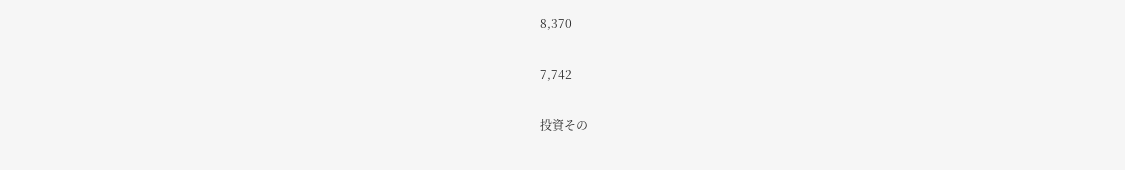8,370

7,742

投資その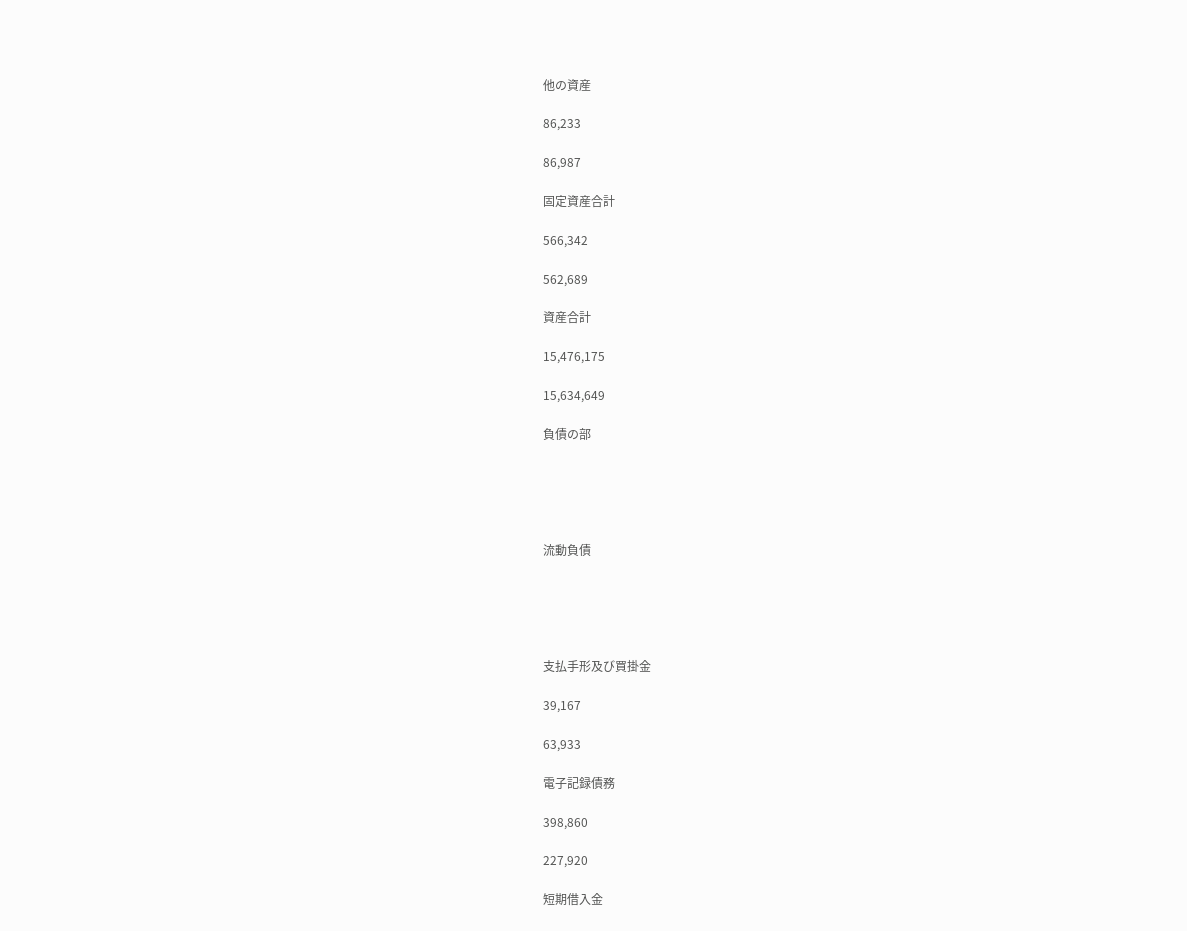他の資産

86,233

86,987

固定資産合計

566,342

562,689

資産合計

15,476,175

15,634,649

負債の部





流動負債





支払手形及び買掛金

39,167

63,933

電子記録債務

398,860

227,920

短期借入金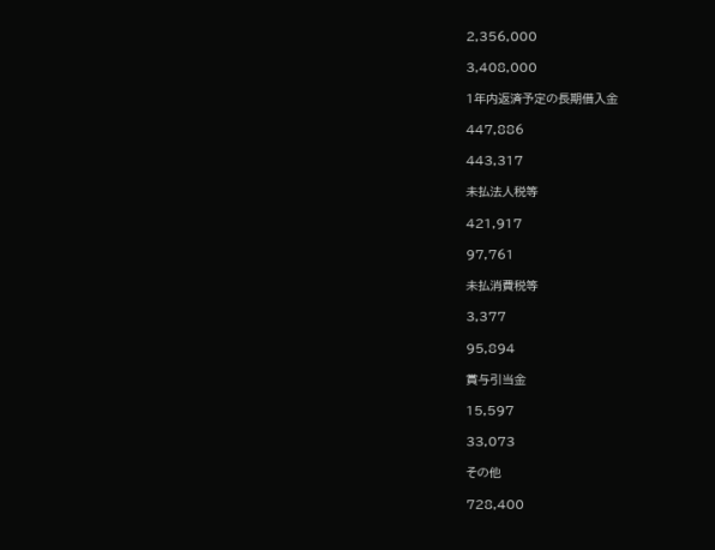2,356,000

3,408,000

1年内返済予定の長期借入金

447,886

443,317

未払法人税等

421,917

97,761

未払消費税等

3,377

95,894

賞与引当金

15,597

33,073

その他

728,400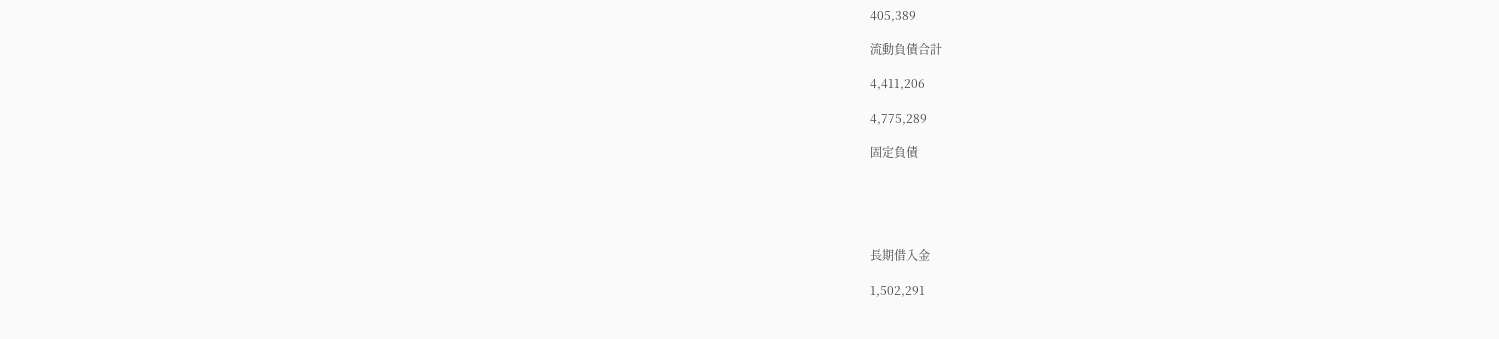405,389

流動負債合計

4,411,206

4,775,289

固定負債





長期借入金

1,502,291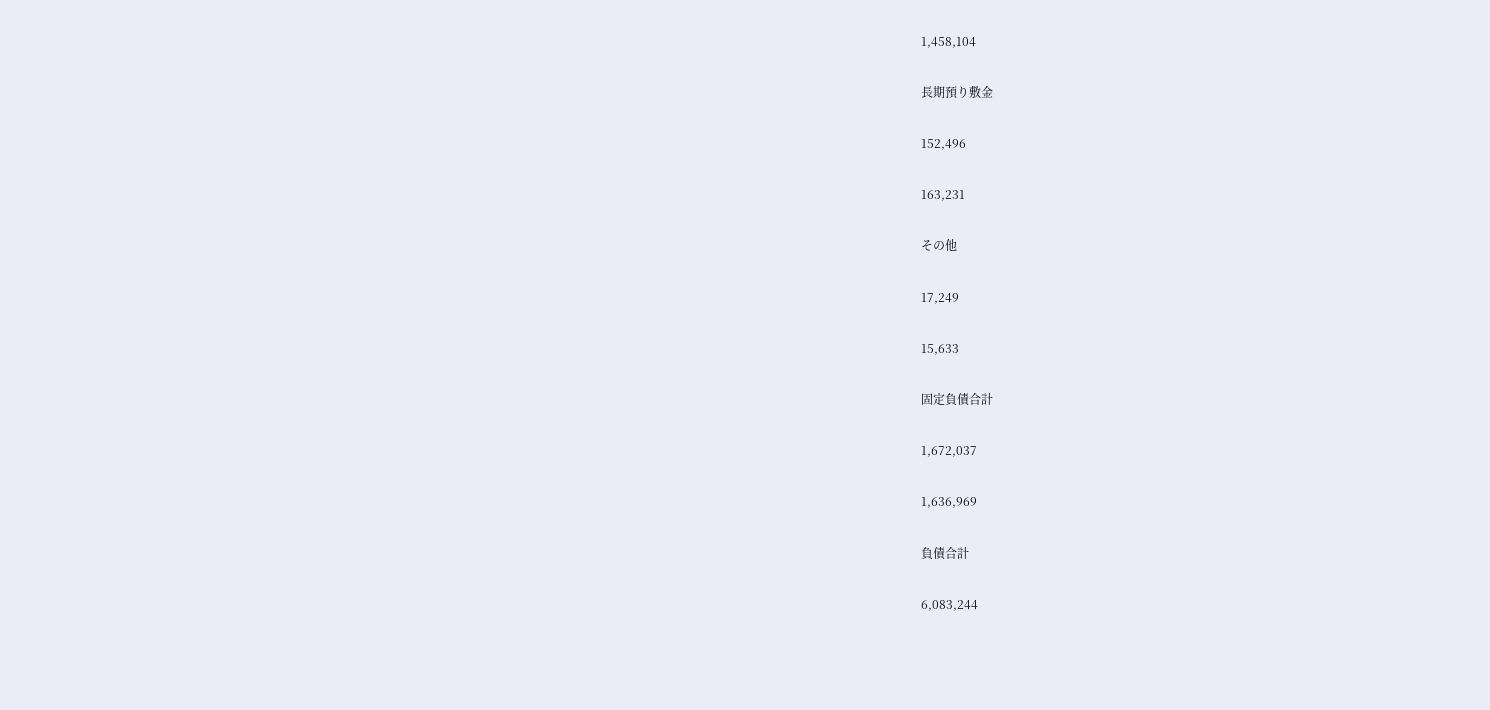1,458,104

長期預り敷金

152,496

163,231

その他

17,249

15,633

固定負債合計

1,672,037

1,636,969

負債合計

6,083,244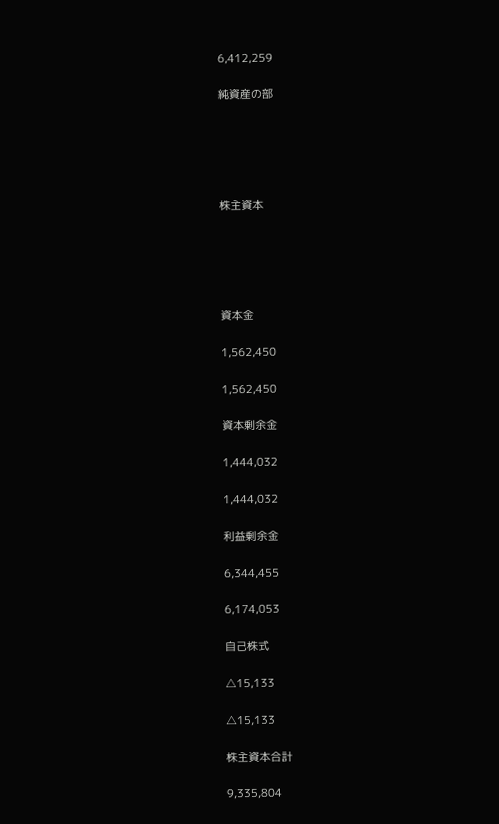6,412,259

純資産の部





株主資本





資本金

1,562,450

1,562,450

資本剰余金

1,444,032

1,444,032

利益剰余金

6,344,455

6,174,053

自己株式

△15,133

△15,133

株主資本合計

9,335,804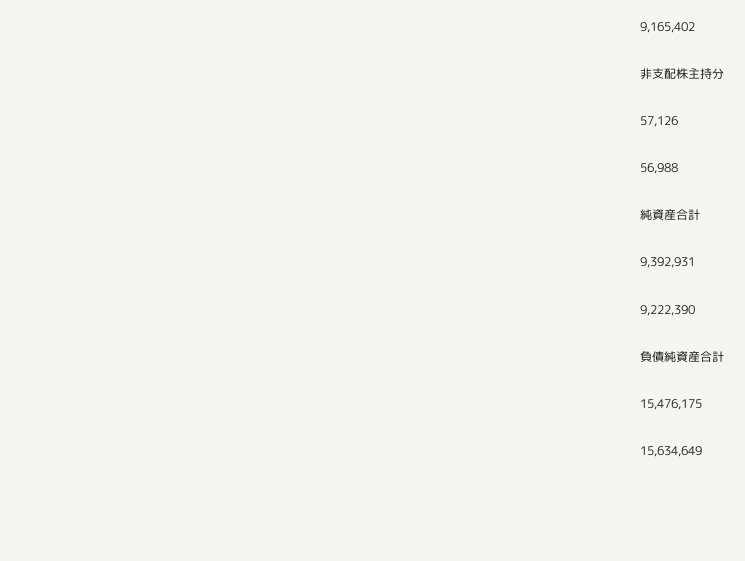9,165,402

非支配株主持分

57,126

56,988

純資産合計

9,392,931

9,222,390

負債純資産合計

15,476,175

15,634,649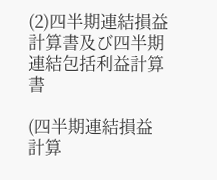(2)四半期連結損益計算書及び四半期連結包括利益計算書

(四半期連結損益計算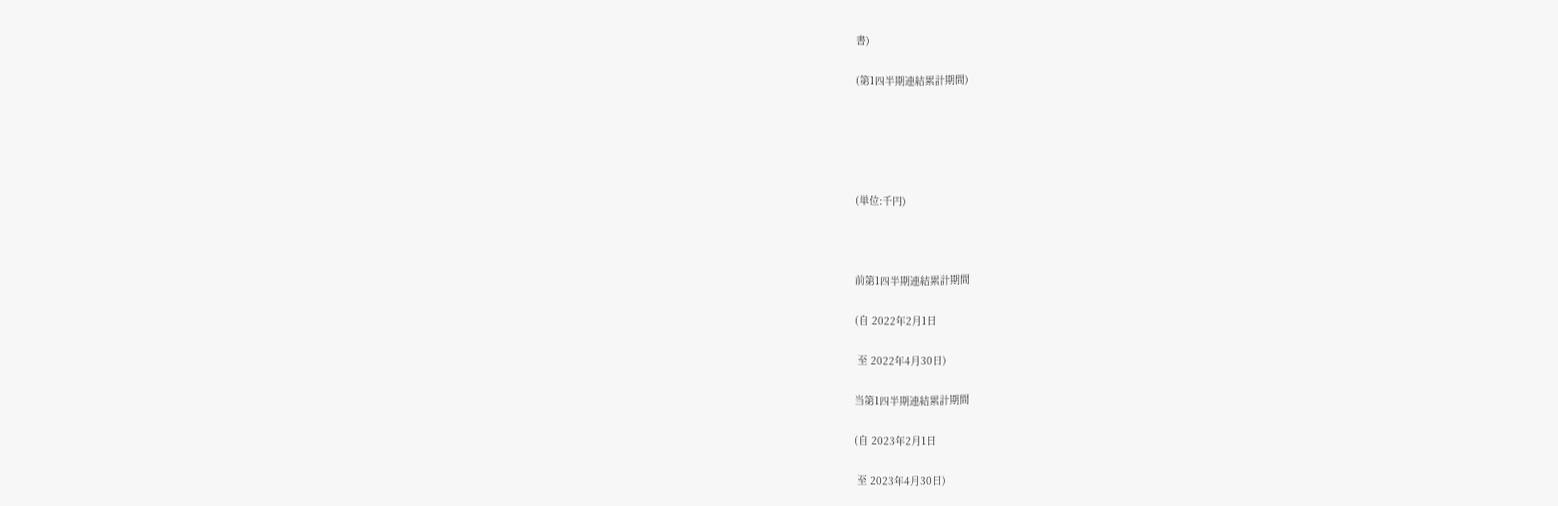書)

(第1四半期連結累計期間)





(単位:千円)



前第1四半期連結累計期間

(自 2022年2月1日

 至 2022年4月30日)

当第1四半期連結累計期間

(自 2023年2月1日

 至 2023年4月30日)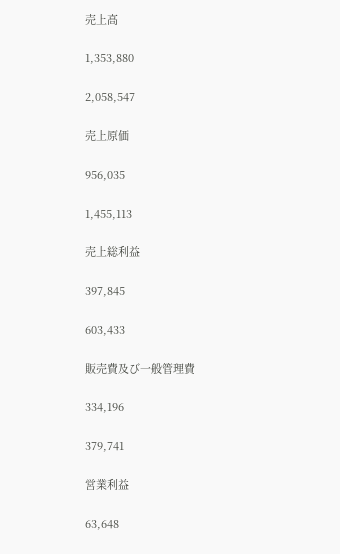売上高

1,353,880

2,058,547

売上原価

956,035

1,455,113

売上総利益

397,845

603,433

販売費及び一般管理費

334,196

379,741

営業利益

63,648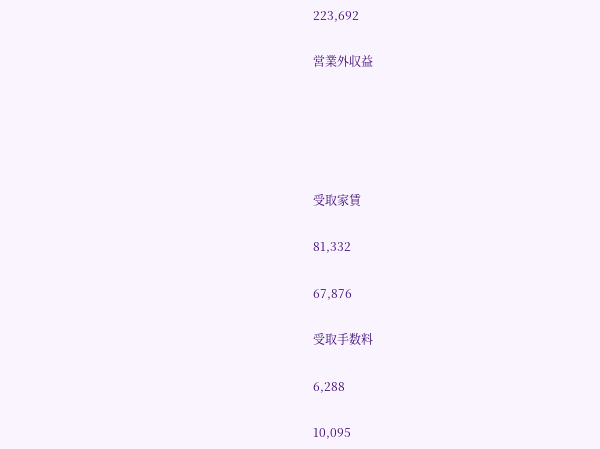223,692

営業外収益





受取家賃

81,332

67,876

受取手数料

6,288

10,095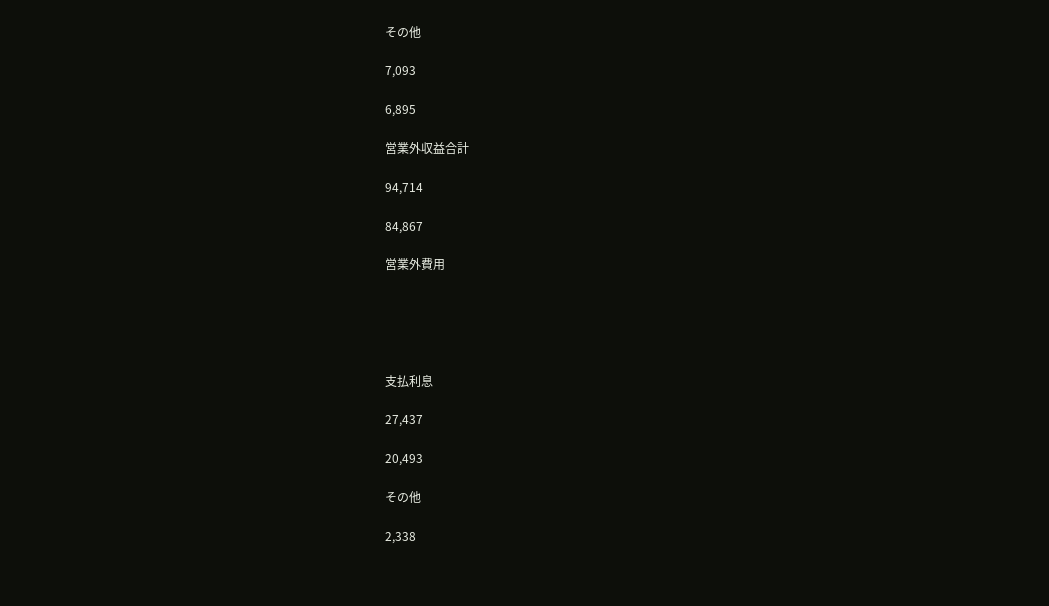その他

7,093

6,895

営業外収益合計

94,714

84,867

営業外費用





支払利息

27,437

20,493

その他

2,338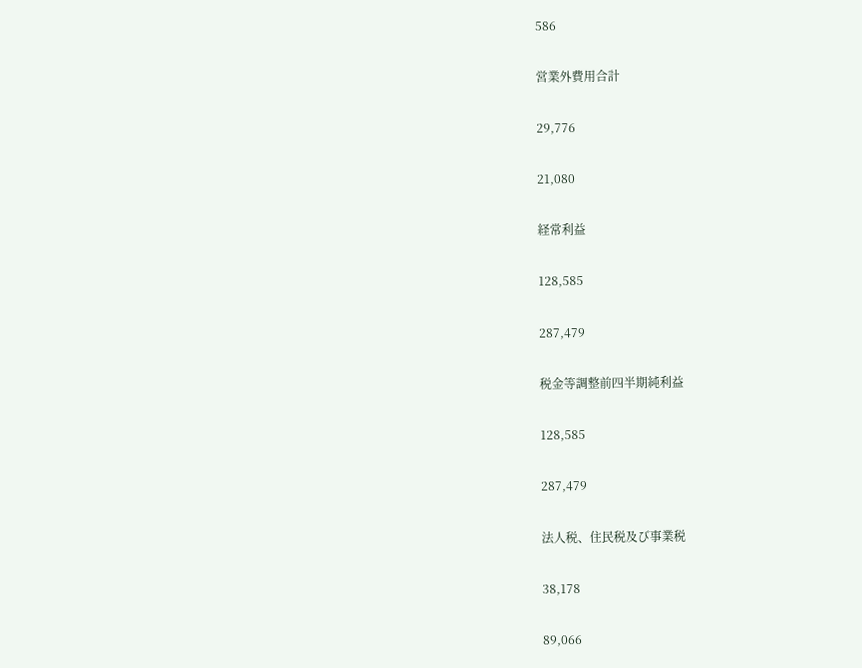586

営業外費用合計

29,776

21,080

経常利益

128,585

287,479

税金等調整前四半期純利益

128,585

287,479

法人税、住民税及び事業税

38,178

89,066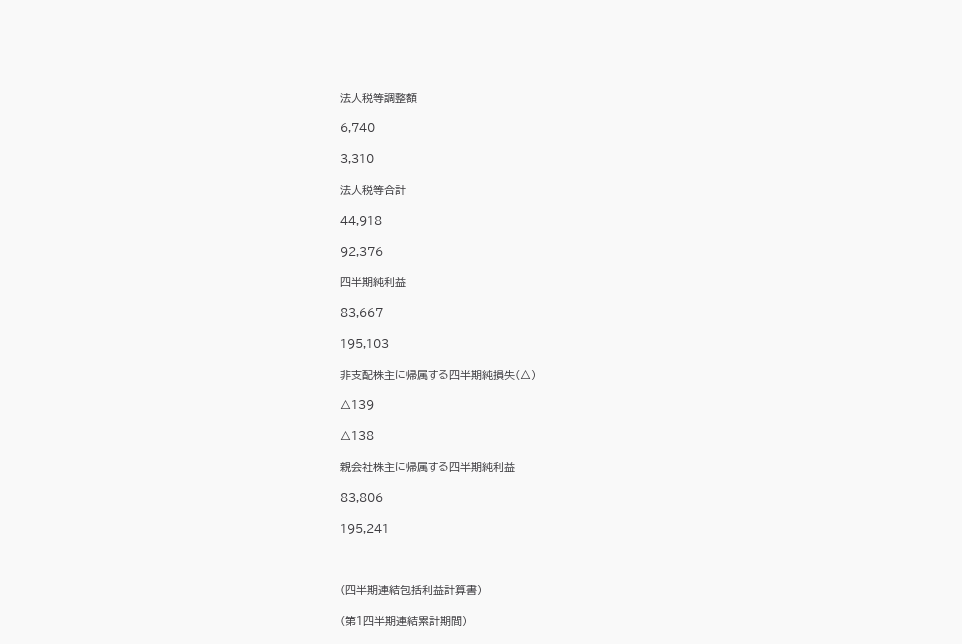法人税等調整額

6,740

3,310

法人税等合計

44,918

92,376

四半期純利益

83,667

195,103

非支配株主に帰属する四半期純損失(△)

△139

△138

親会社株主に帰属する四半期純利益

83,806

195,241



(四半期連結包括利益計算書)

(第1四半期連結累計期間)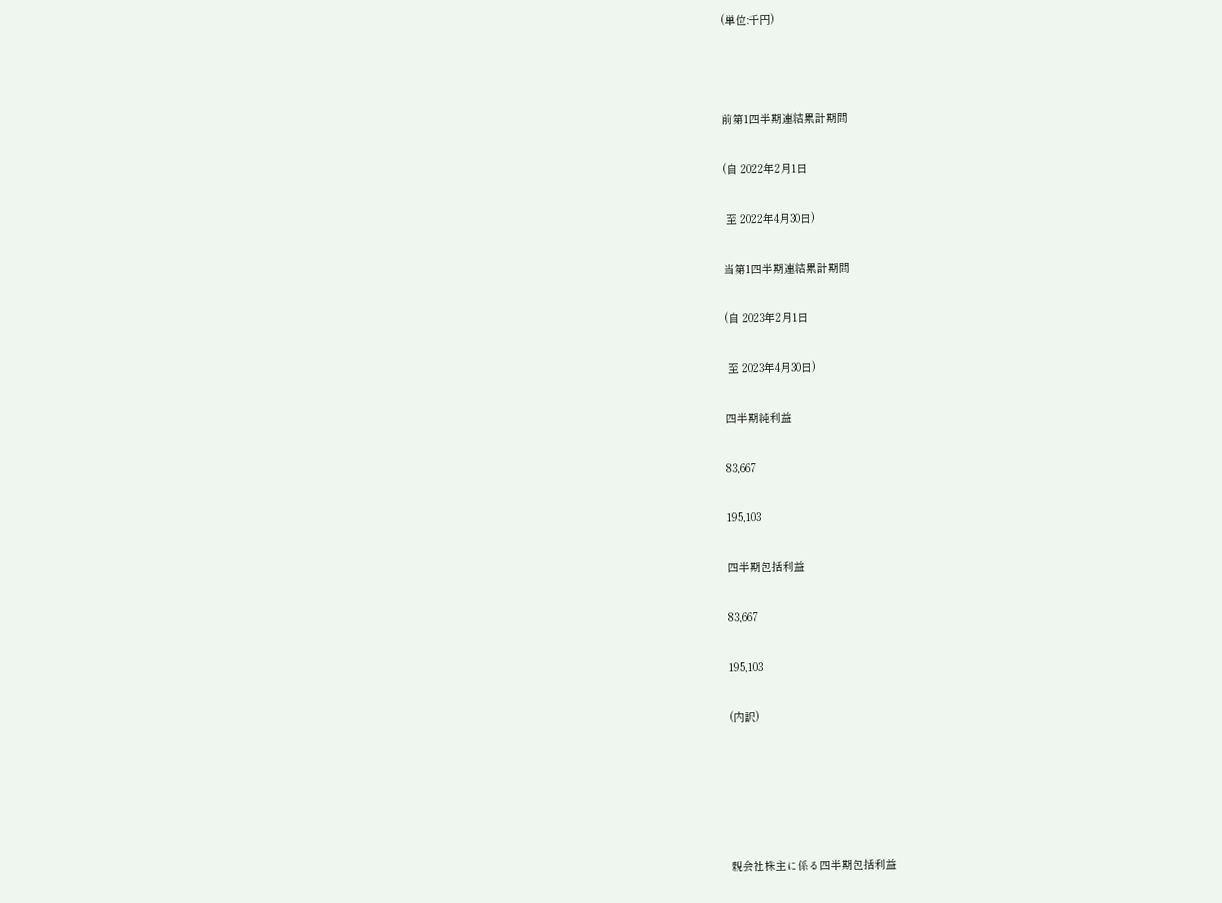(単位:千円)



前第1四半期連結累計期間

(自 2022年2月1日

 至 2022年4月30日)

当第1四半期連結累計期間

(自 2023年2月1日

 至 2023年4月30日)

四半期純利益

83,667

195,103

四半期包括利益

83,667

195,103

(内訳)





親会社株主に係る四半期包括利益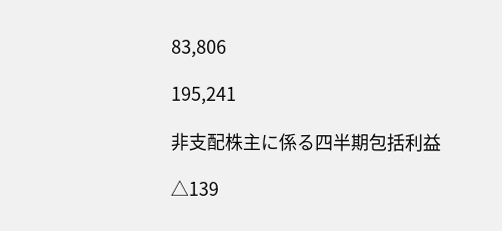83,806

195,241

非支配株主に係る四半期包括利益

△139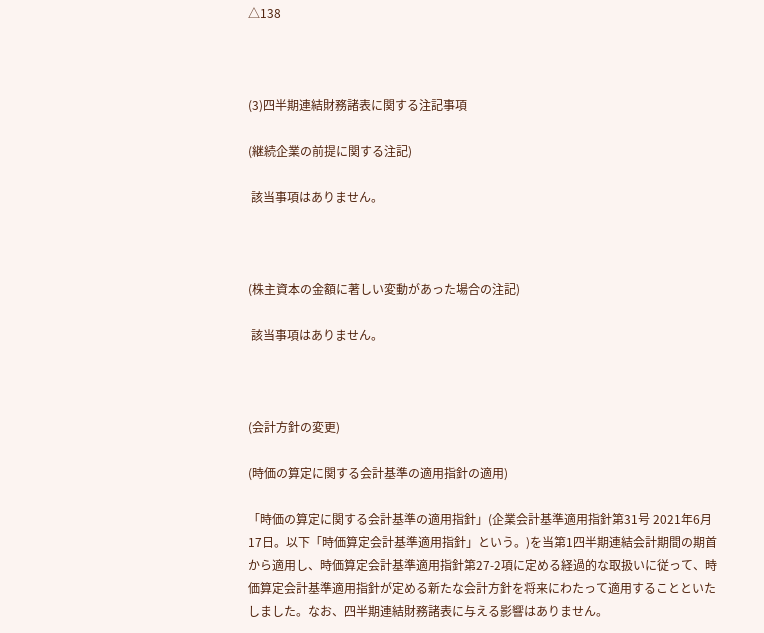△138



(3)四半期連結財務諸表に関する注記事項

(継続企業の前提に関する注記)

 該当事項はありません。



(株主資本の金額に著しい変動があった場合の注記)

 該当事項はありません。



(会計方針の変更)

(時価の算定に関する会計基準の適用指針の適用)

「時価の算定に関する会計基準の適用指針」(企業会計基準適用指針第31号 2021年6月17日。以下「時価算定会計基準適用指針」という。)を当第1四半期連結会計期間の期首から適用し、時価算定会計基準適用指針第27-2項に定める経過的な取扱いに従って、時価算定会計基準適用指針が定める新たな会計方針を将来にわたって適用することといたしました。なお、四半期連結財務諸表に与える影響はありません。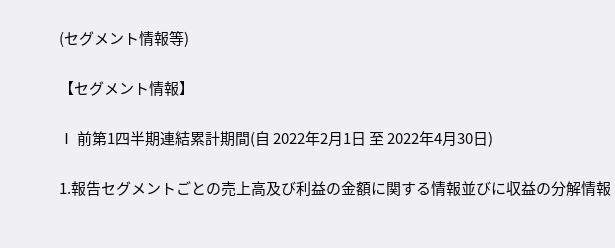(セグメント情報等)

【セグメント情報】

Ⅰ 前第1四半期連結累計期間(自 2022年2月1日 至 2022年4月30日)

1.報告セグメントごとの売上高及び利益の金額に関する情報並びに収益の分解情報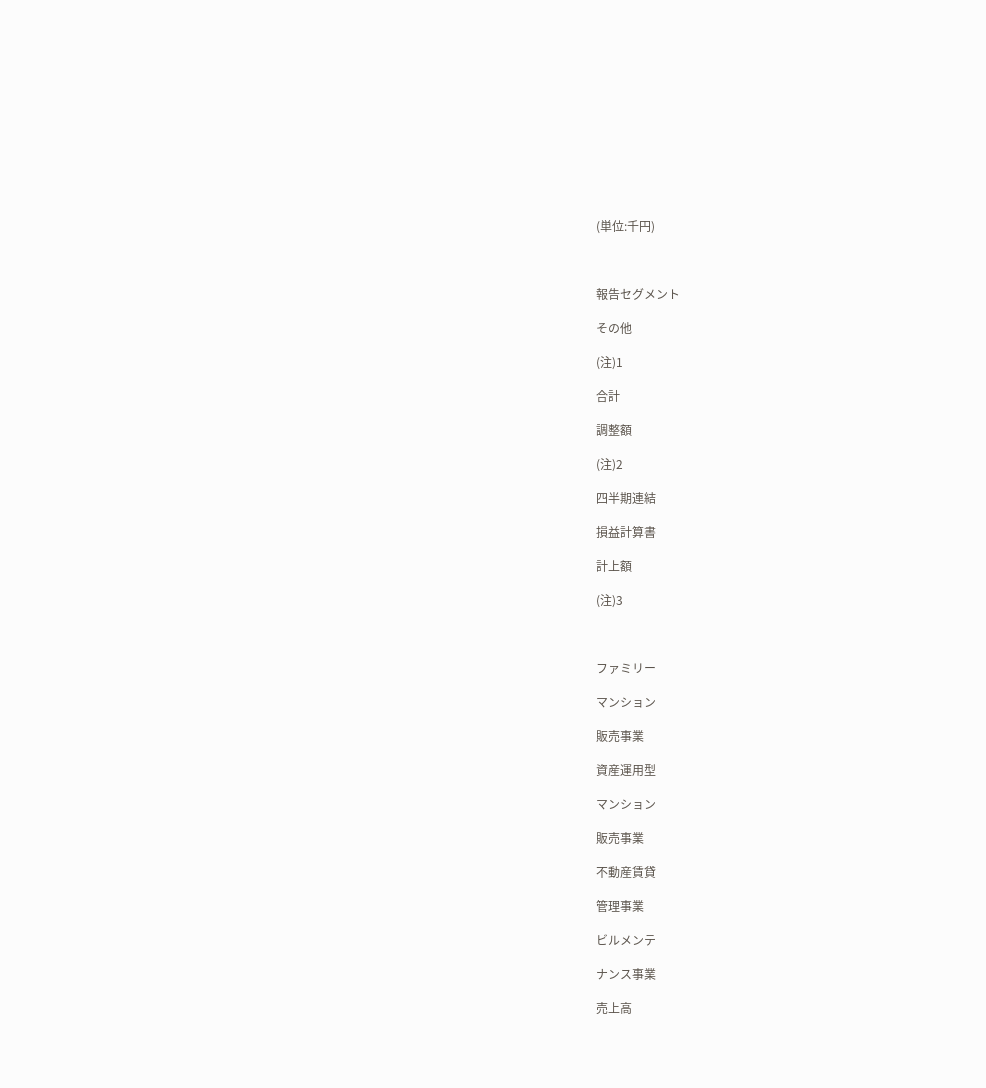(単位:千円)



報告セグメント

その他

(注)1

合計

調整額

(注)2

四半期連結

損益計算書

計上額

(注)3



ファミリー

マンション

販売事業

資産運用型

マンション

販売事業

不動産賃貸

管理事業

ビルメンテ

ナンス事業

売上高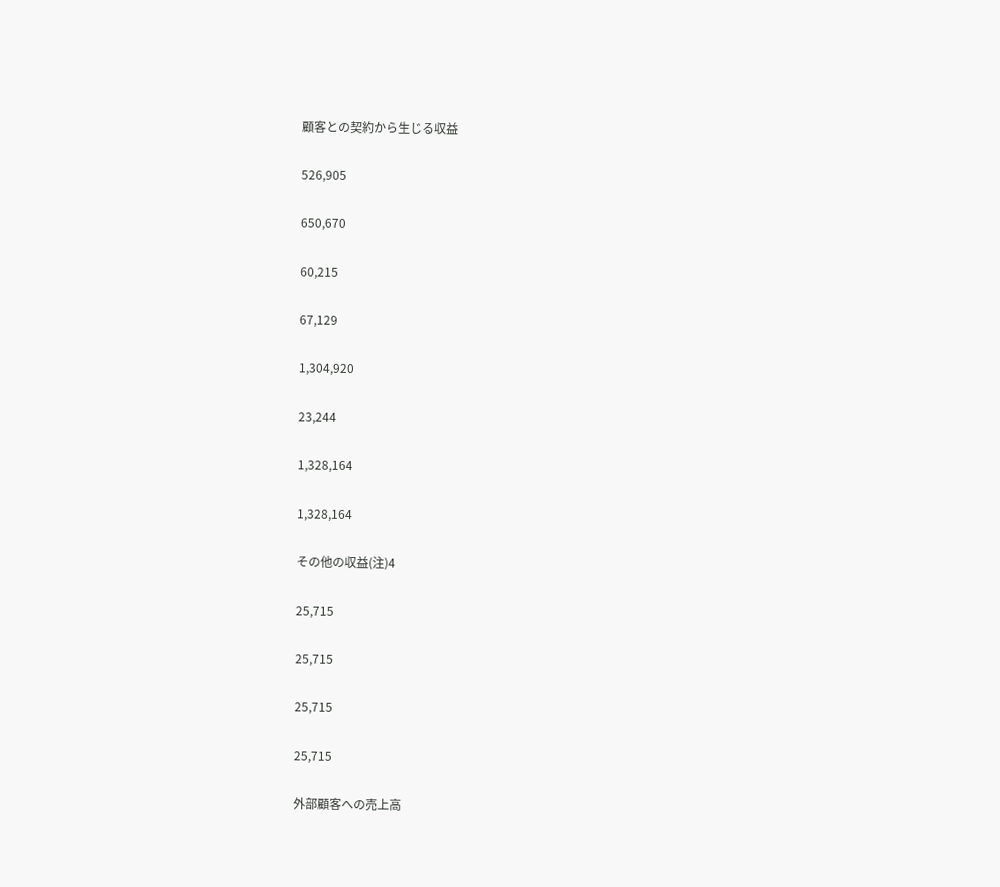顧客との契約から生じる収益

526,905

650,670

60,215

67,129

1,304,920

23,244

1,328,164

1,328,164

その他の収益(注)4

25,715

25,715

25,715

25,715

外部顧客への売上高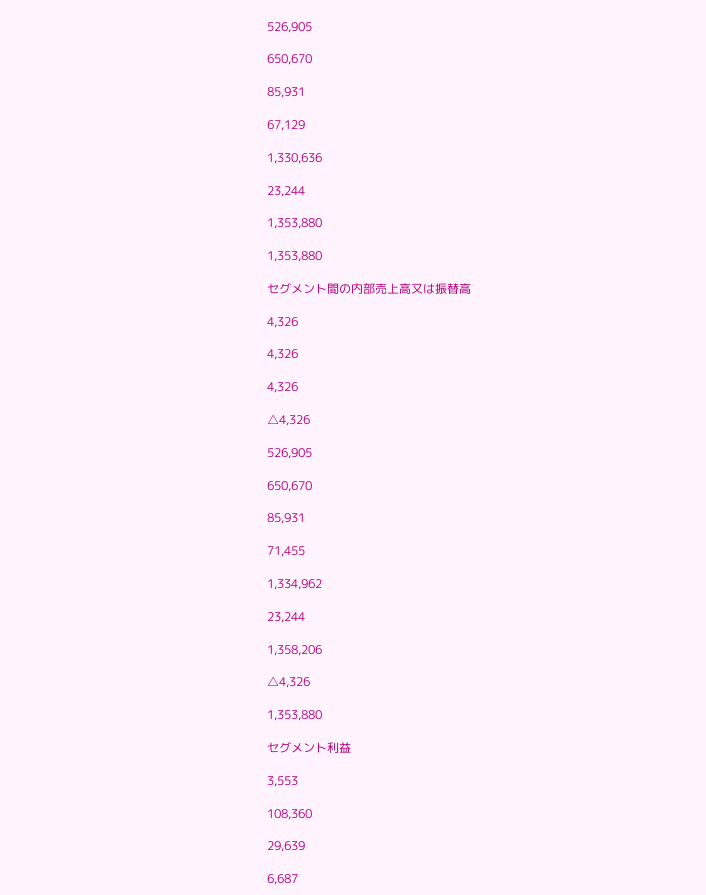526,905

650,670

85,931

67,129

1,330,636

23,244

1,353,880

1,353,880

セグメント間の内部売上高又は振替高

4,326

4,326

4,326

△4,326

526,905

650,670

85,931

71,455

1,334,962

23,244

1,358,206

△4,326

1,353,880

セグメント利益

3,553

108,360

29,639

6,687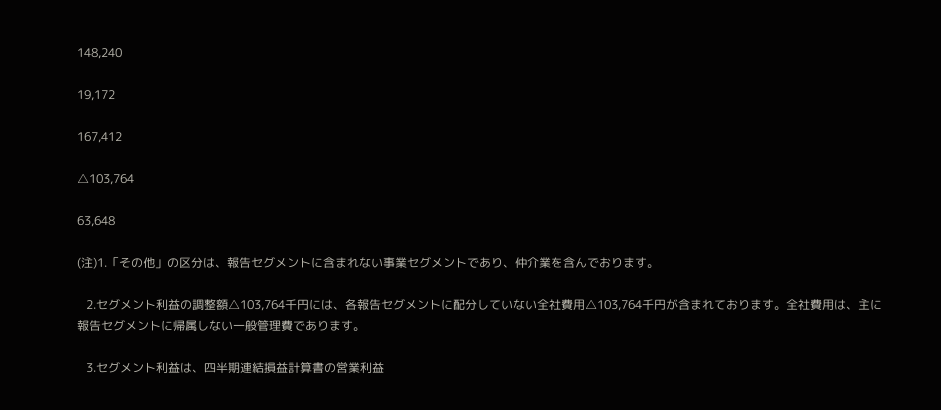148,240

19,172

167,412

△103,764

63,648

(注)1.「その他」の区分は、報告セグメントに含まれない事業セグメントであり、仲介業を含んでおります。

   2.セグメント利益の調整額△103,764千円には、各報告セグメントに配分していない全社費用△103,764千円が含まれております。全社費用は、主に報告セグメントに帰属しない一般管理費であります。

   3.セグメント利益は、四半期連結損益計算書の営業利益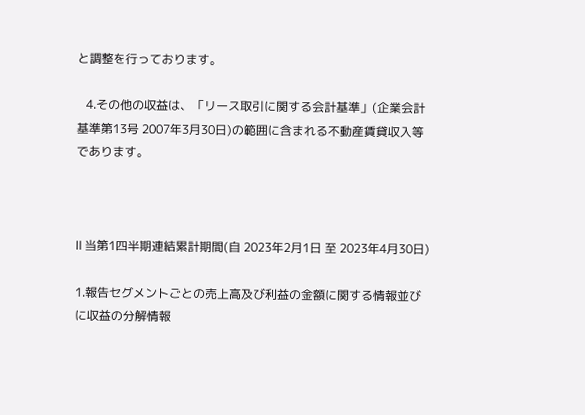と調整を行っております。

   4.その他の収益は、「リース取引に関する会計基準」(企業会計基準第13号 2007年3月30日)の範囲に含まれる不動産賃貸収入等であります。



Ⅱ 当第1四半期連結累計期間(自 2023年2月1日 至 2023年4月30日)

1.報告セグメントごとの売上高及び利益の金額に関する情報並びに収益の分解情報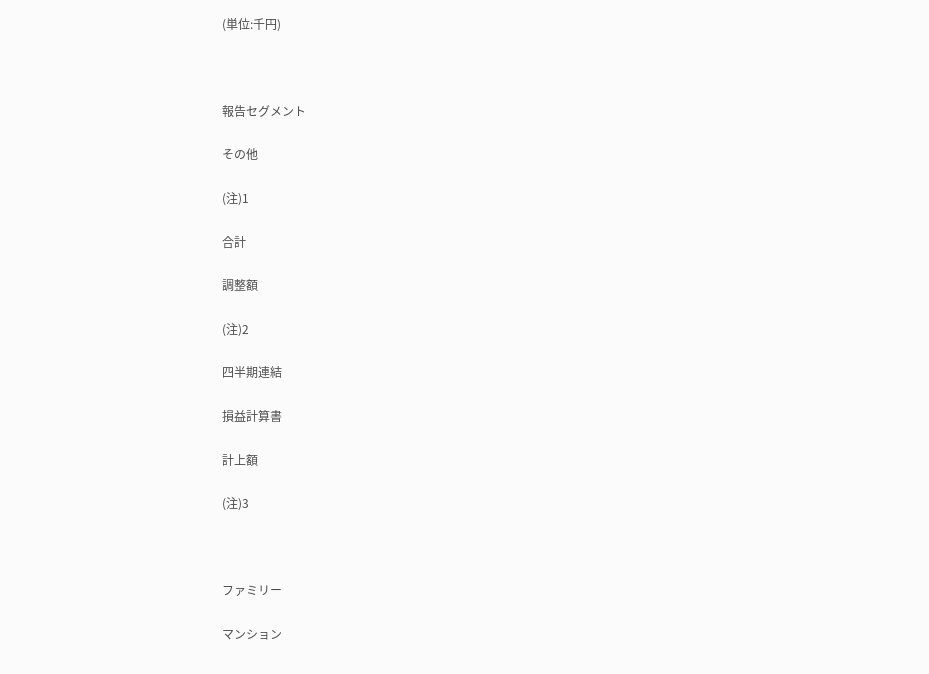(単位:千円)



報告セグメント

その他

(注)1

合計

調整額

(注)2

四半期連結

損益計算書

計上額

(注)3



ファミリー

マンション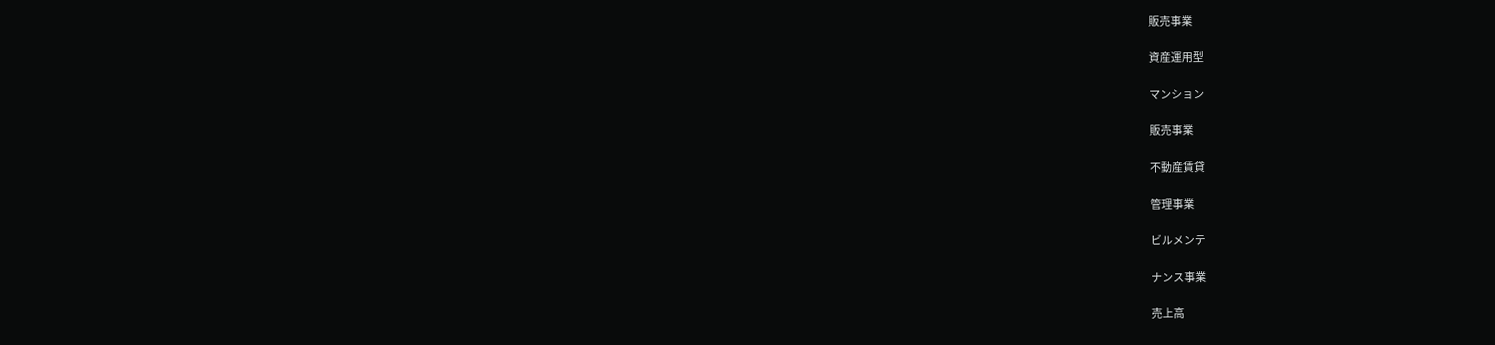販売事業

資産運用型

マンション

販売事業

不動産賃貸

管理事業

ビルメンテ

ナンス事業

売上高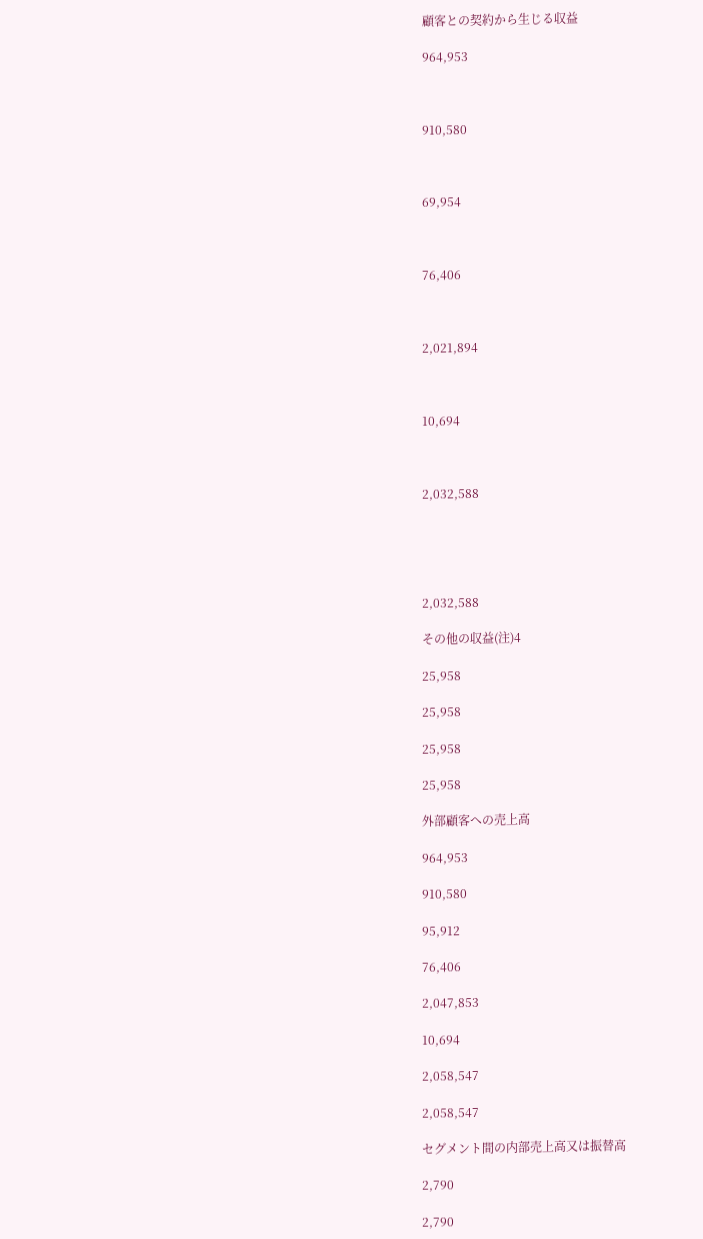顧客との契約から生じる収益

964,953



910,580



69,954



76,406



2,021,894



10,694



2,032,588





2,032,588

その他の収益(注)4

25,958

25,958

25,958

25,958

外部顧客への売上高

964,953

910,580

95,912

76,406

2,047,853

10,694

2,058,547

2,058,547

セグメント間の内部売上高又は振替高

2,790

2,790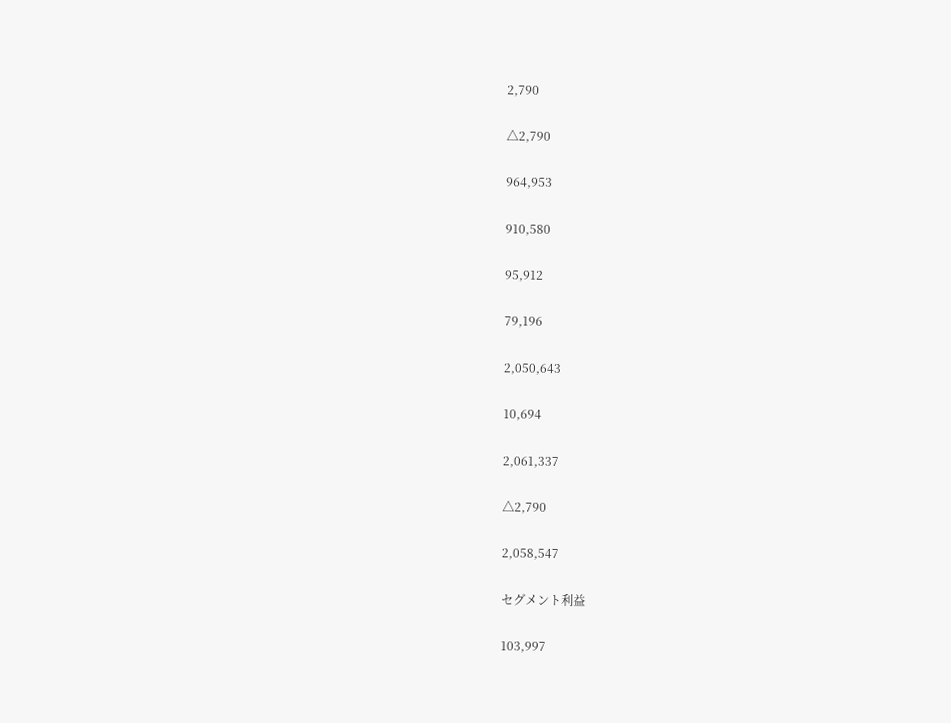2,790

△2,790

964,953

910,580

95,912

79,196

2,050,643

10,694

2,061,337

△2,790

2,058,547

セグメント利益

103,997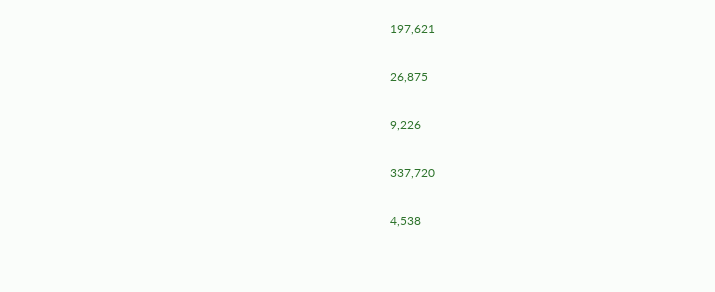197,621

26,875

9,226

337,720

4,538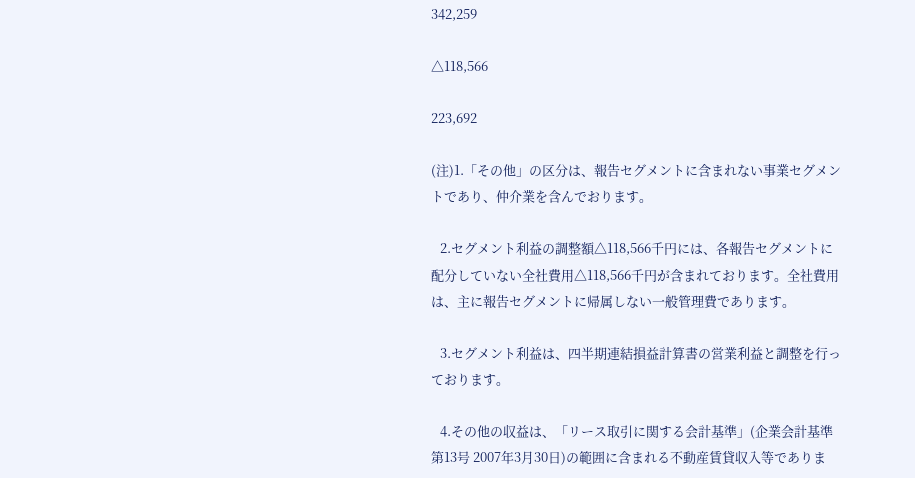342,259

△118,566

223,692

(注)1.「その他」の区分は、報告セグメントに含まれない事業セグメントであり、仲介業を含んでおります。

   2.セグメント利益の調整額△118,566千円には、各報告セグメントに配分していない全社費用△118,566千円が含まれております。全社費用は、主に報告セグメントに帰属しない一般管理費であります。

   3.セグメント利益は、四半期連結損益計算書の営業利益と調整を行っております。

   4.その他の収益は、「リース取引に関する会計基準」(企業会計基準第13号 2007年3月30日)の範囲に含まれる不動産賃貸収入等でありま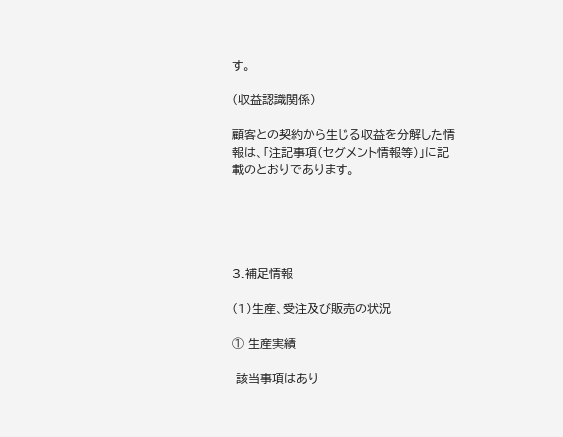す。

(収益認識関係)

顧客との契約から生じる収益を分解した情報は、「注記事項(セグメント情報等)」に記載のとおりであります。





3.補足情報

(1)生産、受注及び販売の状況

① 生産実績

 該当事項はあり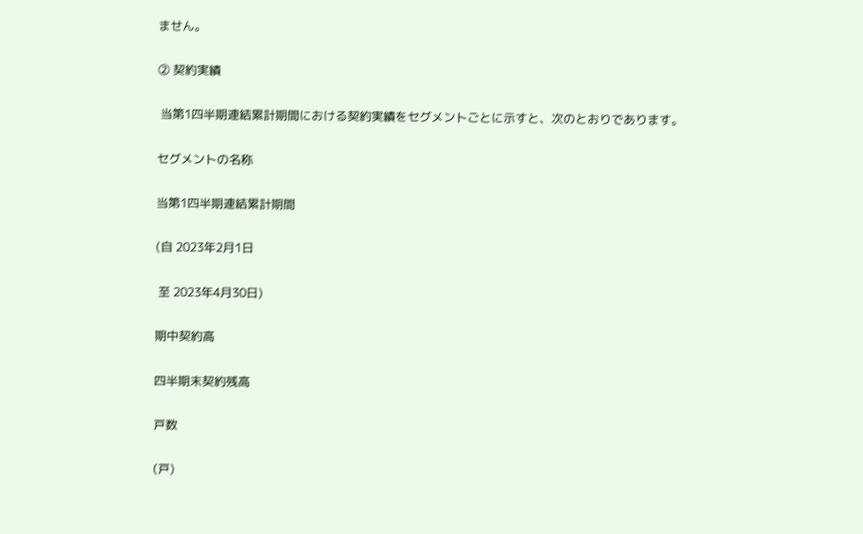ません。

② 契約実績

 当第1四半期連結累計期間における契約実績をセグメントごとに示すと、次のとおりであります。

セグメントの名称

当第1四半期連結累計期間

(自 2023年2月1日

 至 2023年4月30日)

期中契約高

四半期末契約残高

戸数

(戸)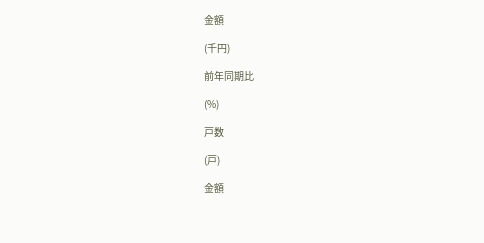金額

(千円)

前年同期比

(%)

戸数

(戸)

金額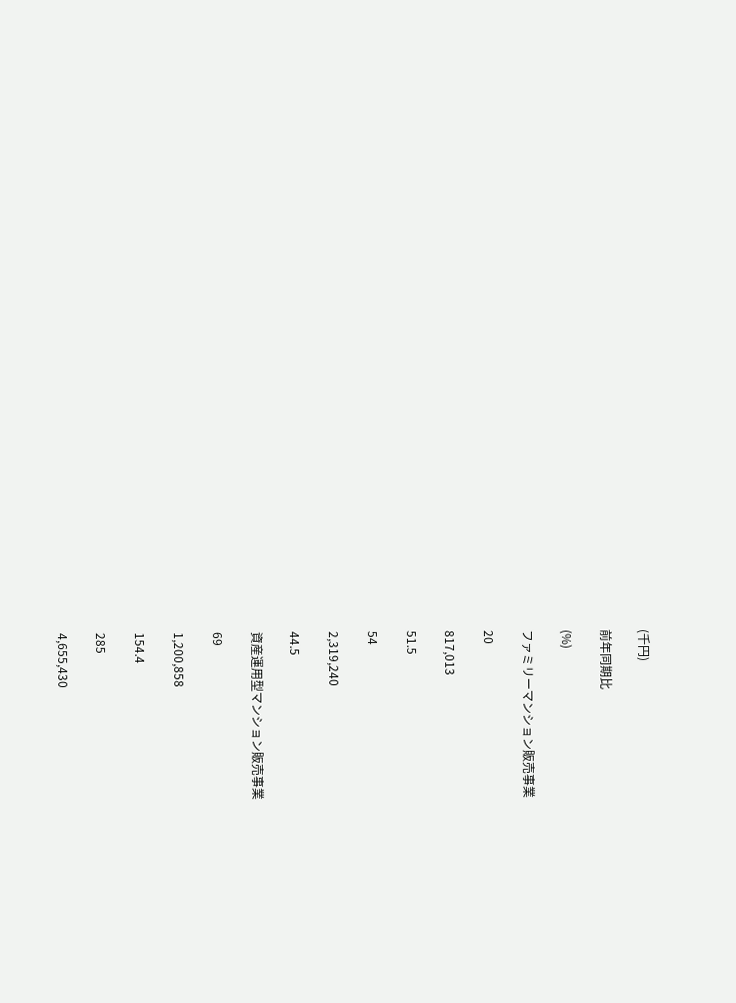(千円)

前年同期比

(%)

ファミリーマンション販売事業

20

817,013

51.5

54

2,319,240

44.5

資産運用型マンション販売事業

69

1,200,858

154.4

285

4,655,430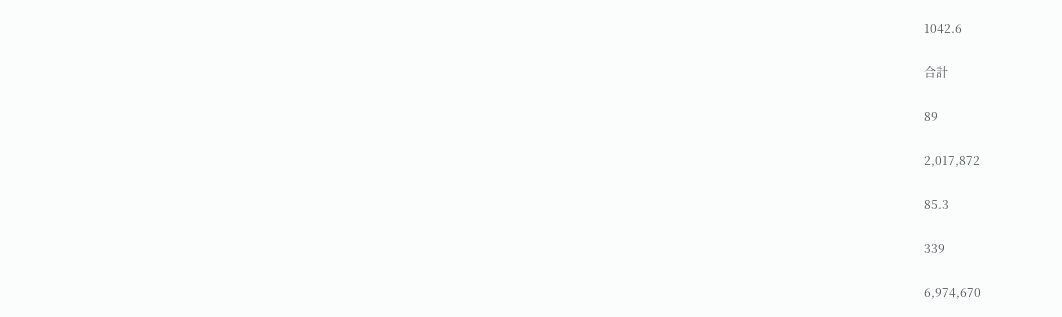1042.6

合計

89

2,017,872

85.3

339

6,974,670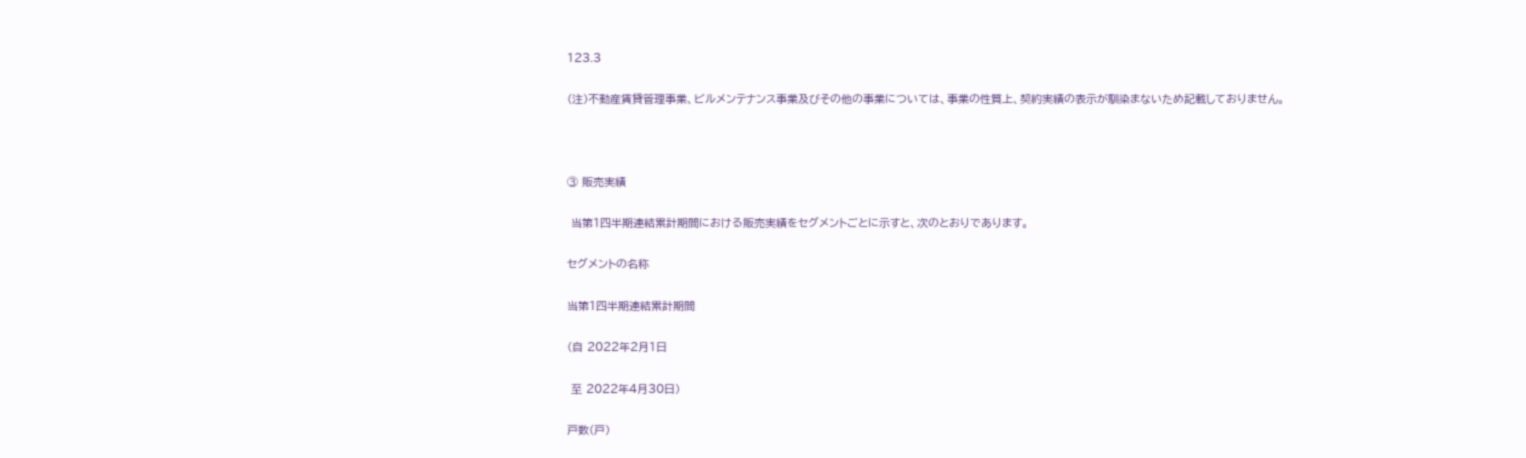123.3

(注)不動産賃貸管理事業、ビルメンテナンス事業及びその他の事業については、事業の性質上、契約実績の表示が馴染まないため記載しておりません。



③ 販売実績

 当第1四半期連結累計期間における販売実績をセグメントごとに示すと、次のとおりであります。

セグメントの名称

当第1四半期連結累計期間

(自 2022年2月1日

 至 2022年4月30日)

戸数(戸)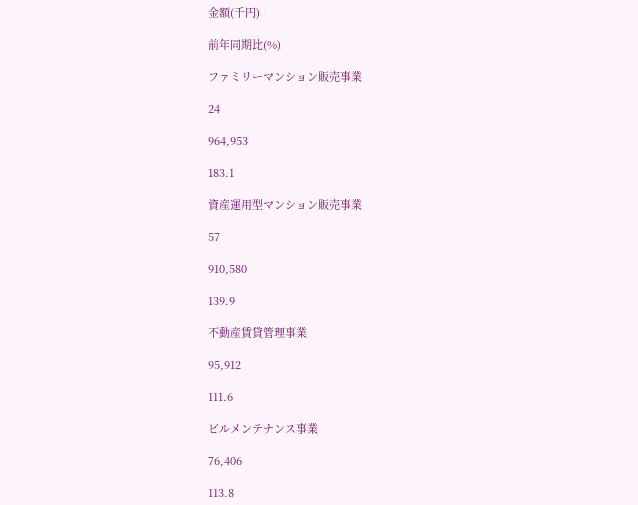金額(千円)

前年同期比(%)

ファミリーマンション販売事業

24

964,953

183.1

資産運用型マンション販売事業

57

910,580

139.9

不動産賃貸管理事業

95,912

111.6

ビルメンテナンス事業

76,406

113.8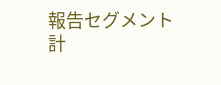報告セグメント計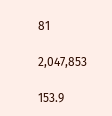81

2,047,853

153.9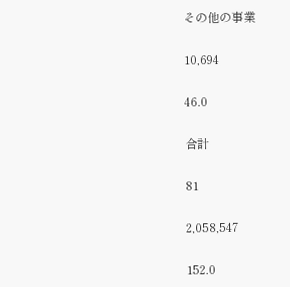その他の事業

10,694

46.0

合計

81

2,058,547

152.0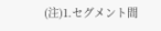(注)1.セグメント間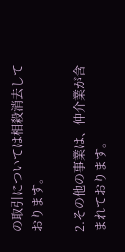の取引については相殺消去しております。

2.その他の事業は、仲介業が含まれております。